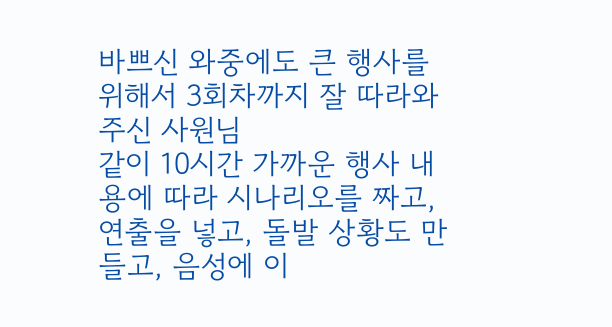바쁘신 와중에도 큰 행사를 위해서 3회차까지 잘 따라와주신 사원님
같이 10시간 가까운 행사 내용에 따라 시나리오를 짜고,
연출을 넣고, 돌발 상황도 만들고, 음성에 이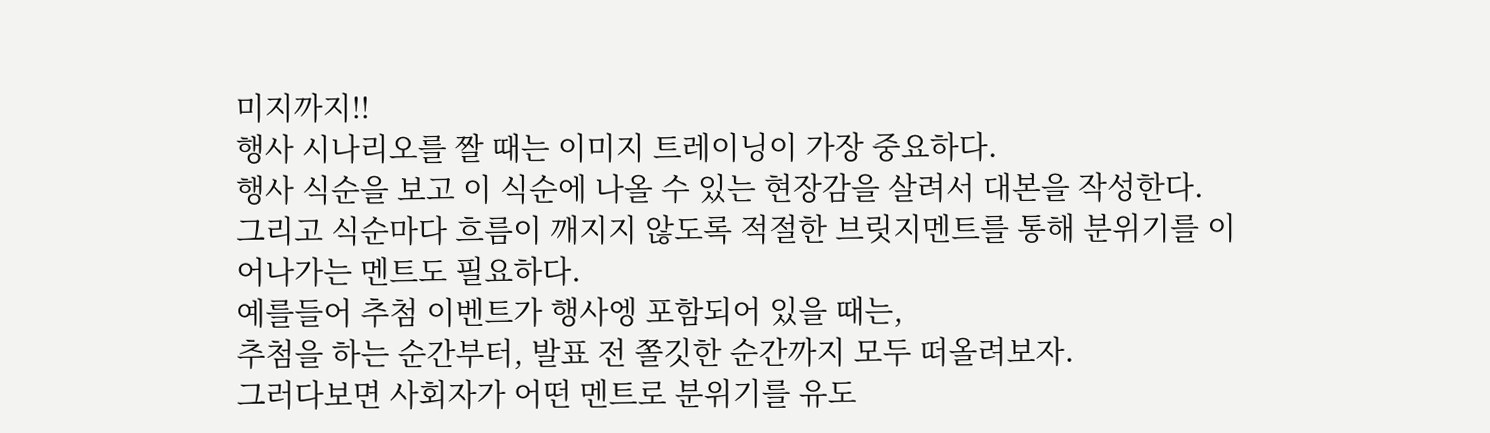미지까지!!
행사 시나리오를 짤 때는 이미지 트레이닝이 가장 중요하다.
행사 식순을 보고 이 식순에 나올 수 있는 현장감을 살려서 대본을 작성한다.
그리고 식순마다 흐름이 깨지지 않도록 적절한 브릿지멘트를 통해 분위기를 이어나가는 멘트도 필요하다.
예를들어 추첨 이벤트가 행사엥 포함되어 있을 때는,
추첨을 하는 순간부터, 발표 전 쫄깃한 순간까지 모두 떠올려보자.
그러다보면 사회자가 어떤 멘트로 분위기를 유도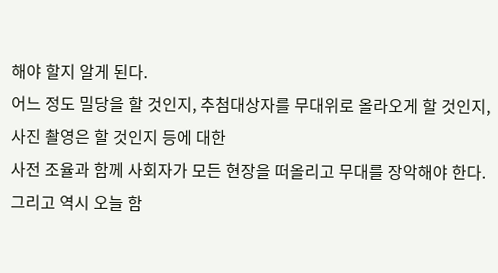해야 할지 알게 된다.
어느 정도 밀당을 할 것인지, 추첨대상자를 무대위로 올라오게 할 것인지, 사진 촬영은 할 것인지 등에 대한
사전 조율과 함께 사회자가 모든 현장을 떠올리고 무대를 장악해야 한다.
그리고 역시 오늘 함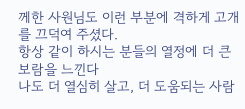께한 사원님도 이런 부분에 격하게 고개를 끄덕여 주셨다.
항상 같이 하시는 분들의 열정에 더 큰 보람을 느낀다
나도 더 열심히 살고, 더 도움되는 사람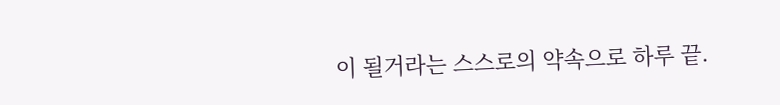이 될거라는 스스로의 약속으로 하루 끝.